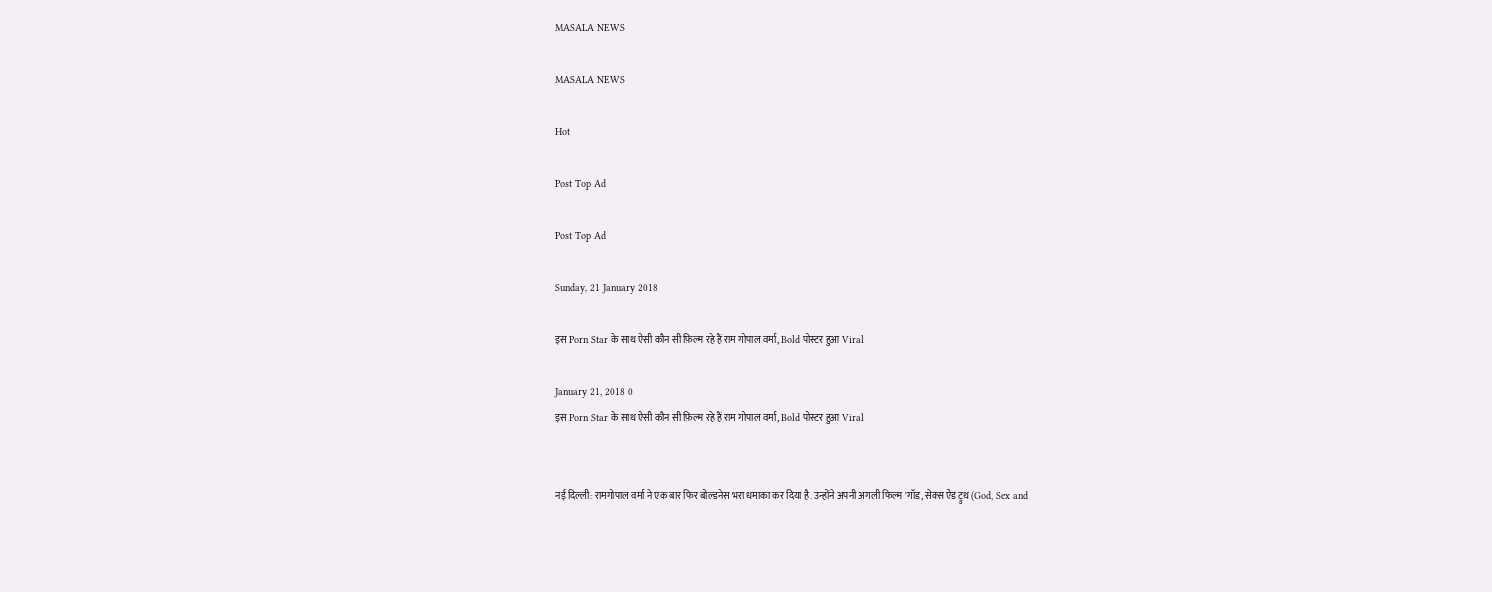MASALA NEWS

MASALA NEWS

Hot

Post Top Ad

Post Top Ad

Sunday, 21 January 2018

इस Porn Star के साथ ऐसी कौन सी फ़िल्म रहे हैं राम गोपाल वर्मा, Bold पोस्टर हुआ Viral

January 21, 2018 0
इस Porn Star के साथ ऐसी कौन सी फ़िल्म रहे हैं राम गोपाल वर्मा, Bold पोस्टर हुआ Viral


नई दिल्ली: रामगोपाल वर्मा ने एक बार फिर बोल्डनेस भरा धमाका कर दिया है. उन्होंने अपनी अगली फिल्म 'गॉड, सेक्स ऐंड ट्रुथ (God, Sex and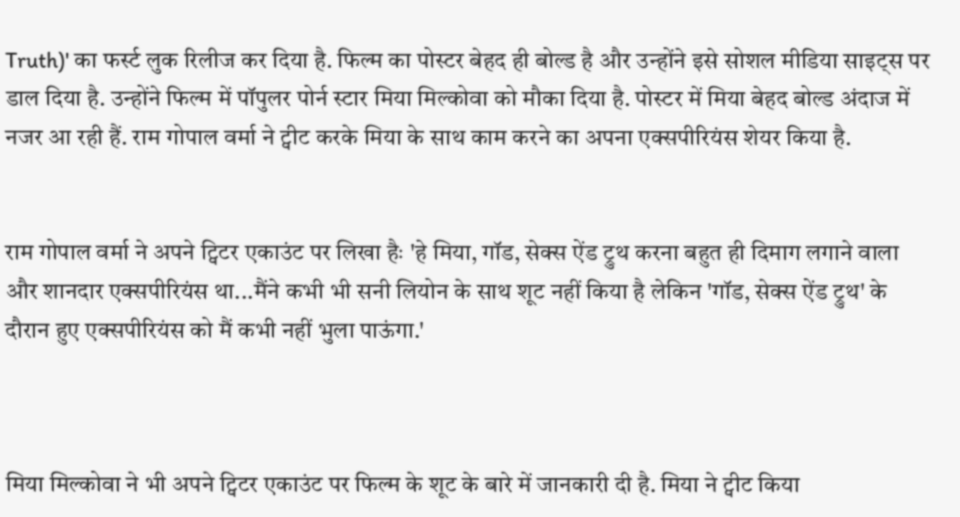Truth)' का फर्स्ट लुक रिलीज कर दिया है. फिल्म का पोस्टर बेहद ही बोल्ड है और उन्होंने इसे सोशल मीडिया साइट्स पर डाल दिया है. उन्होंने फिल्म में पॉपुलर पोर्न स्टार मिया मिल्कोवा को मौका दिया है. पोस्टर में मिया बेहद बोल्ड अंदाज में नजर आ रही हैं. राम गोपाल वर्मा ने ट्वीट करके मिया के साथ काम करने का अपना एक्सपीरियंस शेयर किया है.


राम गोपाल वर्मा ने अपने ट्विटर एकाउंट पर लिखा हैः 'हे मिया, गॉड, सेक्स ऐंड ट्रुथ करना बहुत ही दिमाग लगाने वाला और शानदार एक्सपीरियंस था...मैंने कभी भी सनी लियोन के साथ शूट नहीं किया है लेकिन 'गॉड, सेक्स ऐंड ट्रुथ' के दौरान हुए एक्सपीरियंस को मैं कभी नहीं भुला पाऊंगा.'



मिया मिल्कोवा ने भी अपने ट्विटर एकाउंट पर फिल्म के शूट के बारे में जानकारी दी है. मिया ने ट्वीट किया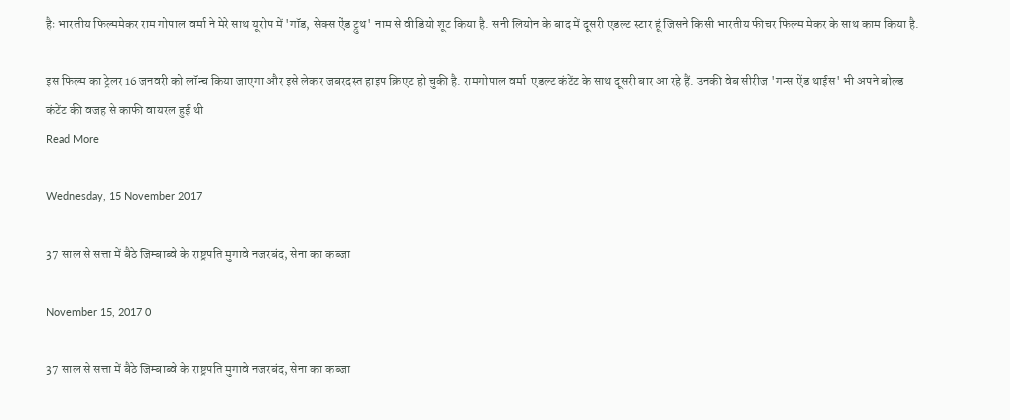हैः भारतीय फिल्ममेकर राम गोपाल वर्मा ने मेरे साथ यूरोप में 'गॉड, सेक्स ऐंड ट्रुथ' नाम से वीडियो शूट किया है. सनी लियोन के बाद में दूसरी एडल्ट स्टार हूं जिसने किसी भारतीय फीचर फिल्म मेकर के साथ काम किया है.

इस फिल्म का ट्रेलर 16 जनवरी को लॉन्च किया जाएगा और इसे लेकर जबरदस्त हाइप क्रिएट हो चुकी है. रामगोपाल वर्मा  एडल्ट कंटेंट के साथ दूसरी बार आ रहे हैं. उनकी वेब सीरीज 'गन्स ऐंड थाईस' भी अपने बोल्ड कंटेंट की वजह से काफी वायरल हुई थी
Read More

Wednesday, 15 November 2017

37 साल से सत्ता में बैठे जिम्बाब्वे के राष्ट्रपति मुगावे नजरबंद, सेना का कब्जा

November 15, 2017 0

37 साल से सत्ता में बैठे जिम्बाब्वे के राष्ट्रपति मुगावे नजरबंद, सेना का कब्जा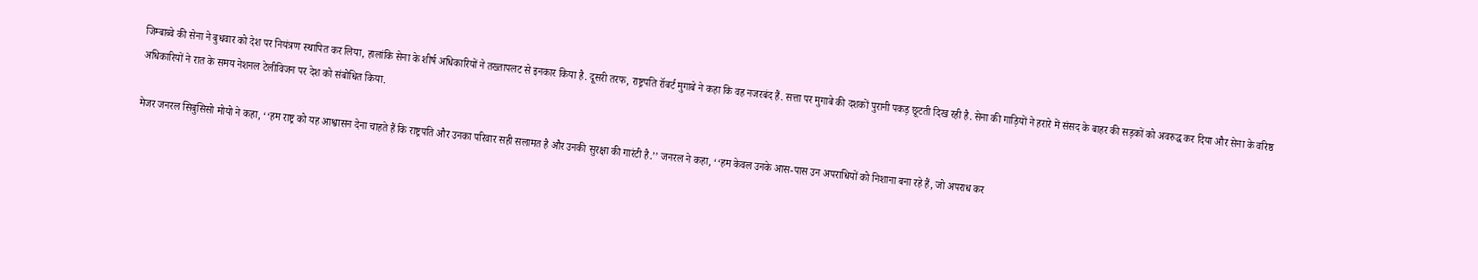जिम्बाब्वे की सेना ने बुधवार को देश पर नियंत्रण स्थापित कर लिया, हालांकि सेना के शीर्ष अधिकारियों ने तख्तापलट से इनकार किया है. दूसरी तरफ, राष्ट्रपति रॉबर्ट मुगाबे ने कहा कि वह नजरबंद हैं. सत्ता पर मुगाबे की दशकों पुरानी पकड़ छूटती दिख रही है. सेना की गाड़ियों ने हरारे में संसद के बाहर की सड़कों को अवरुद्ध कर दिया और सेना के वरिष्ठ अधिकारियों ने रात के समय नेशनल टेलीविजन पर देश को संबोधित किया.

मेजर जनरल सिबुसिसो मोयो ने कहा, ‘‘हम राष्ट्र को यह आश्वासन देना चाहते हैं कि राष्ट्रपति और उनका परिवार सही सलामत है और उनकी सुरक्षा की गारंटी है.’’ जनरल ने कहा, ‘‘हम केवल उनके आस-पास उन अपराधियों को निशाना बना रहे हैं, जो अपराध कर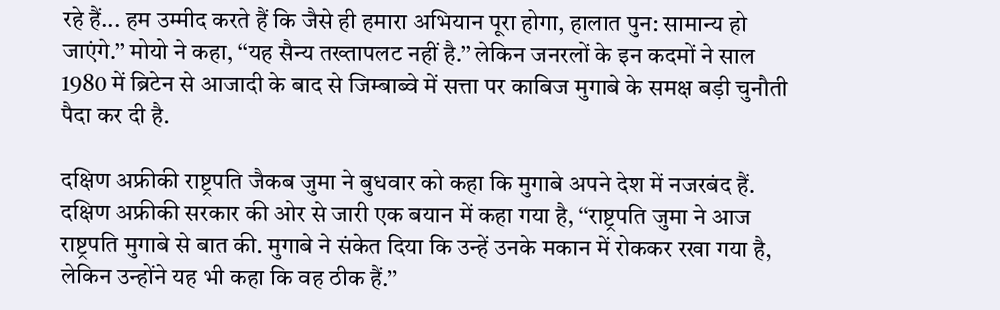रहे हैं... हम उम्मीद करते हैं कि जैसे ही हमारा अभियान पूरा होगा, हालात पुन: सामान्य हो जाएंगे.’’ मोयो ने कहा, ‘‘यह सैन्य तख्तापलट नहीं है.’’ लेकिन जनरलों के इन कदमों ने साल 1980 में ब्रिटेन से आजादी के बाद से जिम्बाब्वे में सत्ता पर काबिज मुगाबे के समक्ष बड़ी चुनौती पैदा कर दी है.

दक्षिण अफ्रीकी राष्ट्रपति जैकब जुमा ने बुधवार को कहा कि मुगाबे अपने देश में नजरबंद हैं. दक्षिण अफ्रीकी सरकार की ओर से जारी एक बयान में कहा गया है, ‘‘राष्ट्रपति जुमा ने आज राष्ट्रपति मुगाबे से बात की. मुगाबे ने संकेत दिया कि उन्हें उनके मकान में रोककर रखा गया है, लेकिन उन्होंने यह भी कहा कि वह ठीक हैं.’’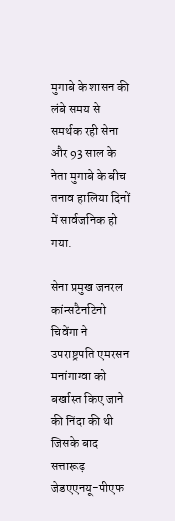मुगाबे के शासन की लंबे समय से समर्थक रही सेना और 93 साल के नेता मुगाबे के बीच तनाव हालिया दिनों में सार्वजनिक हो गया.

सेना प्रमुख जनरल कांन्सटैनटिनो चिवेंगा ने उपराष्ट्रपति एमरसन मनांगाग्वा को बर्खास्त किए जाने की निंदा की थी जिसके बाद सत्तारूढ़ जेडएएनयू-पीएफ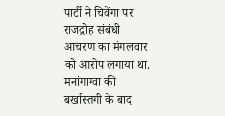पार्टी ने चिवेंगा पर राजद्रोह संबंधी आचरण का मंगलवार को आरोप लगाया था. मनांगाग्वा की बर्खास्तगी के बाद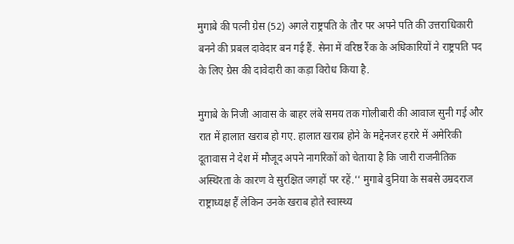मुगाबे की पत्नी ग्रेस (52) अगले राष्ट्रपति के तौर पर अपने पति की उत्तराधिकारी बनने की प्रबल दावेदार बन गई हैं. सेना में वरिष्ठ रैंक के अधिकारियों ने राष्ट्रपति पद के लिए ग्रेस की दावेदारी का कड़ा विरोध किया है.

मुगाबे के निजी आवास के बाहर लंबे समय तक गोलीबारी की आवाज सुनी गई और रात में हालात खराब हो गए. हालात खराब होने के मद्देनजर हरारे में अमेरिकी दूतावास ने देश में मौजूद अपने नागरिकों को चेताया है कि जारी राजनीतिक अस्थिरता के कारण वे सुरक्षित जगहों पर रहें.’’ मुगाबे दुनिया के सबसे उम्रदराज राष्ट्राध्यक्ष हैं लेकिन उनके खराब होते स्वास्थ्य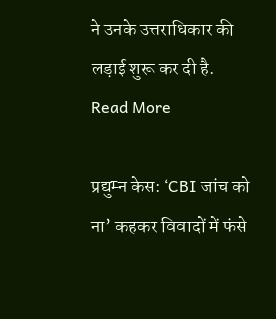ने उनके उत्तराधिकार की लड़ाई शुरू कर दी है.
Read More

प्रद्युम्न केस: ‘CBI जांच को ना’ कहकर विवादों में फंसे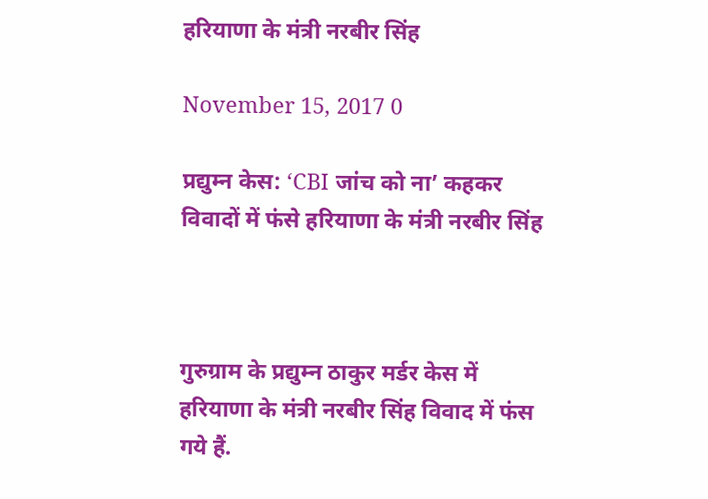हरियाणा के मंत्री नरबीर सिंह

November 15, 2017 0

प्रद्युम्न केस: ‘CBI जांच को ना’ कहकर विवादों में फंसे हरियाणा के मंत्री नरबीर सिंह



गुरुग्राम के प्रद्युम्न ठाकुर मर्डर केस में हरियाणा के मंत्री नरबीर सिंह विवाद में फंस गये हैं.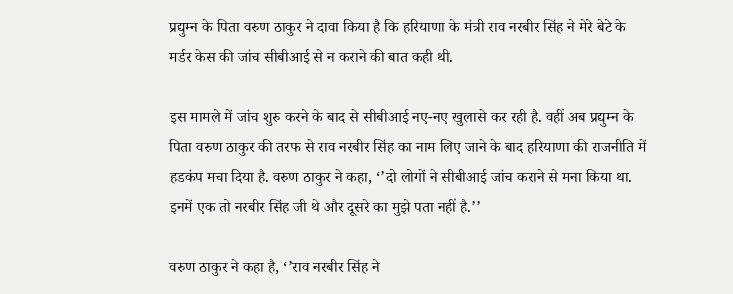प्रद्युम्न के पिता वरुण ठाकुर ने दावा किया है कि हरियाणा के मंत्री राव नरबीर सिंह ने मेरे बेटे के मर्डर केस की जांच सीबीआई से न कराने की बात कही थी.

इस मामले में जांच शुरु करने के बाद से सीबीआई नए-नए खुलासे कर रही है. वहीं अब प्रद्युम्न के पिता वरुण ठाकुर की तरफ से राव नरबीर सिंह का नाम लिए जाने के बाद हरियाणा की राजनीति में हडकंप मचा दिया है. वरुण ठाकुर ने कहा, ‘’दो लोगों ने सीबीआई जांच कराने से मना किया था. इनमें एक तो नरबीर सिंह जी थे और दूसरे का मुझे पता नहीं है.’’

वरुण ठाकुर ने कहा है, ‘’राव नरबीर सिंह ने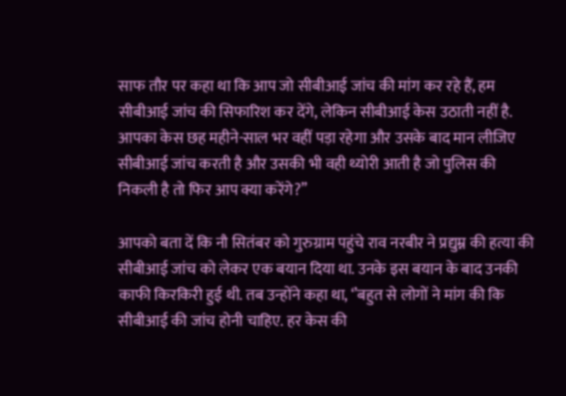साफ तौर पर कहा था कि आप जो सीबीआई जांच की मांग कर रहे हैं, हम सीबीआई जांच की सिफारिश कर देंगे, लेकिन सीबीआई केस उठाती नहीं है. आपका केस छह महीने-साल भर वहीं पड़ा रहेगा और उसके बाद मान लीजिए सीबीआई जांच करती है और उसकी भी वही थ्योरी आती है जो पुलिस की निकली है तो फिर आप क्या करेंगे?’’

आपको बता दें कि नौ सितंबर को गुरुग्राम पहुंचे राव नरबीर ने प्रद्युम्न की हत्या की सीबीआई जांच को लेकर एक बयान दिया था. उनके इस बयान के बाद उनकी काफी किरकिरी हुई थी. तब उन्होंने कहा था, ‘’बहुत से लोगों ने मांग की कि सीबीआई की जांच होनी चाहिए. हर केस की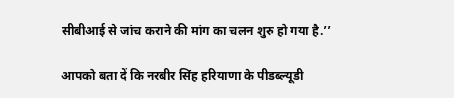सीबीआई से जांच कराने की मांग का चलन शुरु हो गया है.’’

आपको बता दें कि नरबीर सिंह हरियाणा के पीडब्ल्यूडी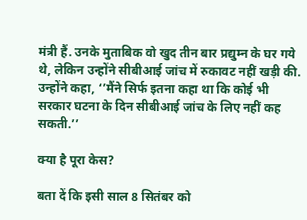मंत्री हैं. उनके मुताबिक वो खुद तीन बार प्रद्युम्न के घर गये थे, लेकिन उन्होंने सीबीआई जांच में रुकावट नहीं खड़ी की. उन्होंने कहा, ‘’मैंने सिर्फ इतना कहा था कि कोई भी सरकार घटना के दिन सीबीआई जांच के लिए नहीं कह सकती.’’

क्या है पूरा केस?

बता दें कि इसी साल 8 सितंबर को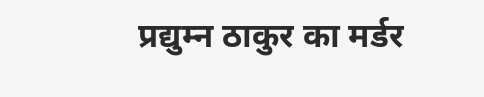प्रद्युम्न ठाकुर का मर्डर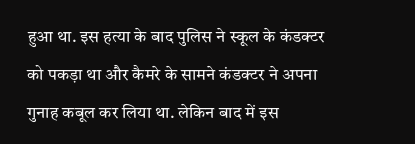हुआ था. इस हत्या के बाद पुलिस ने स्कूल के कंडक्टर को पकड़ा था और कैमरे के सामने कंडक्टर ने अपना गुनाह कबूल कर लिया था. लेकिन बाद में इस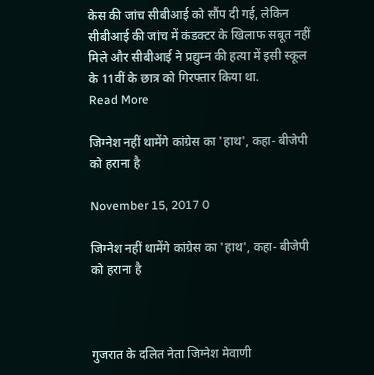केस की जांच सीबीआई को सौंप दी गई, लेकिन सीबीआई की जांच में कंडक्टर के खिलाफ सबूत नहीं मिले और सीबीआई ने प्रद्युम्न की हत्या में इसी स्कूल के 11वीं के छात्र को गिरफ्तार किया था.
Read More

जिग्नेश नहीं थामेंगे कांग्रेस का 'हाथ', कहा- बीजेपी को हराना है

November 15, 2017 0

जिग्नेश नहीं थामेंगे कांग्रेस का 'हाथ', कहा- बीजेपी को हराना है



गुजरात के दलित नेता जिग्नेश मेवाणी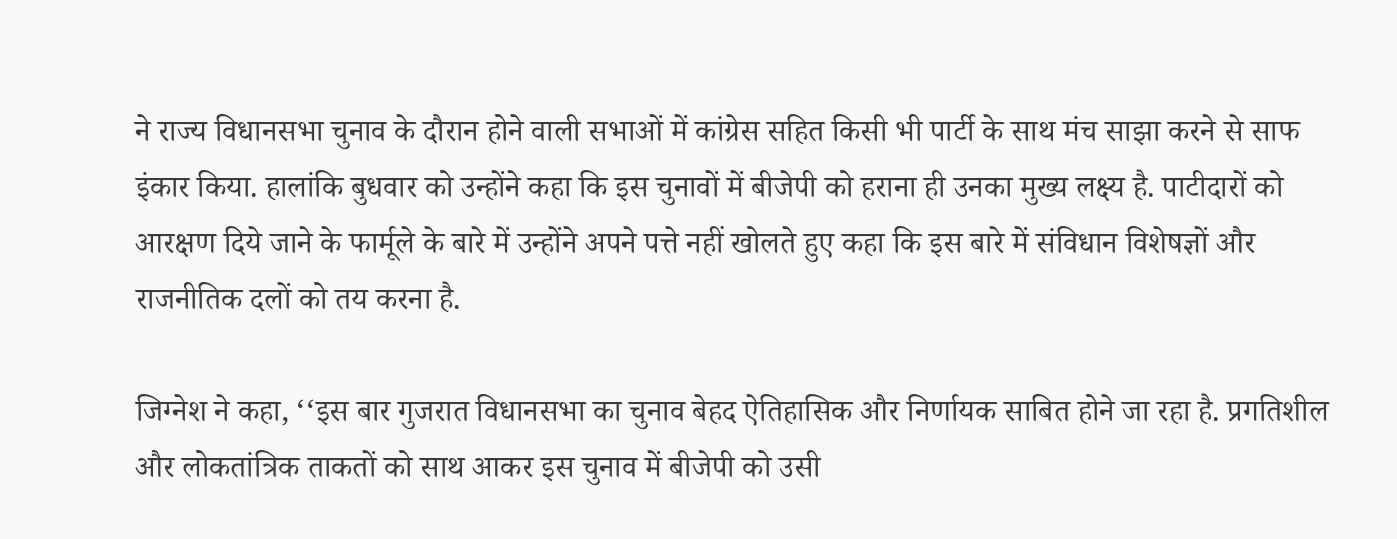ने राज्य विधानसभा चुनाव के दौरान होने वाली सभाओं में कांग्रेस सहित किसी भी पार्टी के साथ मंच साझा करने से साफ इंकार किया. हालांकि बुधवार को उन्होंने कहा कि इस चुनावों में बीजेपी को हराना ही उनका मुख्य लक्ष्य है. पाटीदारों को आरक्षण दिये जाने के फार्मूले के बारे में उन्होंने अपने पत्ते नहीं खोलते हुए कहा कि इस बारे में संविधान विशेषज्ञों और राजनीतिक दलों को तय करना है.

जिग्नेश ने कहा, ‘‘इस बार गुजरात विधानसभा का चुनाव बेहद ऐतिहासिक और निर्णायक साबित होने जा रहा है. प्रगतिशील और लोकतांत्रिक ताकतों को साथ आकर इस चुनाव में बीजेपी को उसी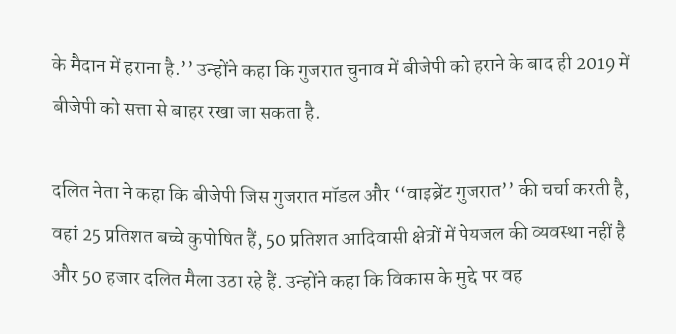के मैदान में हराना है.’’ उन्होंने कहा कि गुजरात चुनाव में बीजेपी को हराने के बाद ही 2019 में बीजेपी को सत्ता से बाहर रखा जा सकता है.

दलित नेता ने कहा कि बीजेपी जिस गुजरात मॉडल और ‘‘वाइब्रेंट गुजरात’’ की चर्चा करती है, वहां 25 प्रतिशत बच्चे कुपोषित हैं, 50 प्रतिशत आदिवासी क्षेत्रों में पेयजल की व्यवस्था नहीं है और 50 हजार दलित मैला उठा रहे हैं. उन्होंने कहा कि विकास के मुद्दे पर वह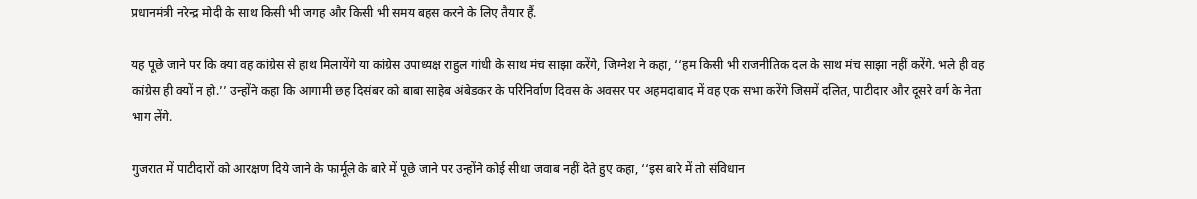प्रधानमंत्री नरेन्द्र मोदी के साथ किसी भी जगह और किसी भी समय बहस करने के लिए तैयार हैं.

यह पूछे जाने पर कि क्या वह कांग्रेस से हाथ मिलायेंगे या कांग्रेस उपाध्यक्ष राहुल गांधी के साथ मंच साझा करेंगे, जिग्नेश ने कहा, ‘‘हम किसी भी राजनीतिक दल के साथ मंच साझा नहीं करेंगे. भले ही वह कांग्रेस ही क्यों न हो.’’ उन्होंने कहा कि आगामी छह दिसंबर को बाबा साहेब अंबेडकर के परिनिर्वाण दिवस के अवसर पर अहमदाबाद में वह एक सभा करेंगे जिसमें दलित, पाटीदार और दूसरे वर्ग के नेता भाग लेंगे.

गुजरात में पाटीदारों को आरक्षण दिये जाने के फार्मूले के बारे में पूछे जाने पर उन्होंने कोई सीधा जवाब नहीं देते हुए कहा, ‘‘इस बारे में तो संविधान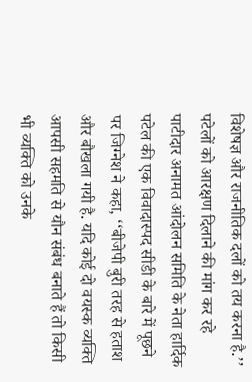विशेषज्ञ और राजनीतिक दलों को तय करना है.’’ पटेलों को आरक्षण दिलाने की मांग कर रहे पाटीदार अनामत आंदोलन समिति के नेता हार्दिक पटेल की एक विवादास्पद सीडी के बारे में पूछने पर जिग्नेश ने कहा, ‘‘बीजेपी बुरी तरह से हताश और बौखला गयी है. यदि कोई दो वयस्क व्यक्ति आपसी सहमति से यौन संबंध बनाते हैं तो किसी भी व्यक्ति को उनके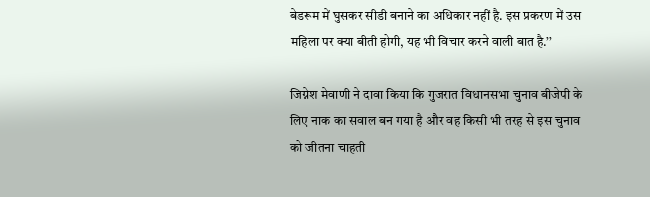बेडरूम में घुसकर सीडी बनाने का अधिकार नहीं है. इस प्रकरण में उस महिला पर क्या बीती होगी, यह भी विचार करने वाली बात है.’’

जिग्नेश मेवाणी ने दावा किया कि गुजरात विधानसभा चुनाव बीजेपी के लिए नाक का सवाल बन गया है और वह किसी भी तरह से इस चुनाव को जीतना चाहती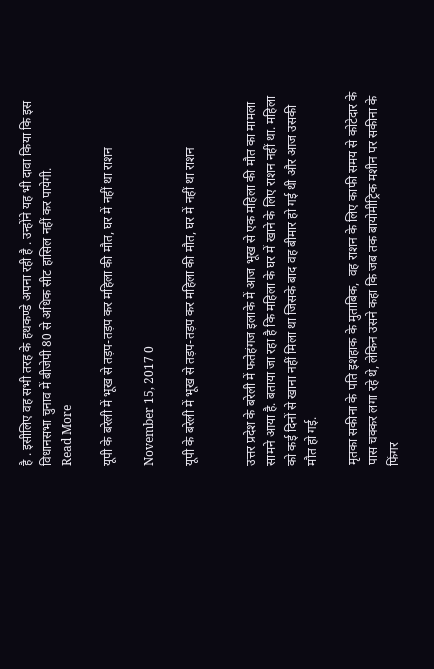है . इसीलिए वह सभी तरह के हथकण्डे अपना रही है . उन्होंने यह भी दावा किया कि इस विधानसभा चुनाव में बीजेपी 80 से अधिक सीट हासिल नहीं कर पायेगी.
Read More

यूपी के बरेली में भूख से तड़प-तड़प कर महिला की मौत, घर में नहीं था राशन

November 15, 2017 0

यूपी के बरेली में भूख से तड़प-तड़प कर महिला की मौत, घर में नहीं था राशन


उत्तर प्रदेश के बरेली में फतेहंगज इलाके में आज भूख से एक महिला की मौत का मामला सामने आया है. बताया जा रहा है कि महिला के घर में खाने के लिए राशन नहीं था. महिला को कई दिनों से खाना नहीं मिला था जिसके बाद वह बीमार हो गई थी और आज उसकी मौत हो गई.

मृतका सकीना के पति इशहाक के मुताबिक,  वह राशन के लिए काफी समय से कोटेदार के पास चक्कर लगा रहे थे, लेकिन उसने कहा कि जब तक बायोमीट्रिक मशीन पर सकीना के फिंगर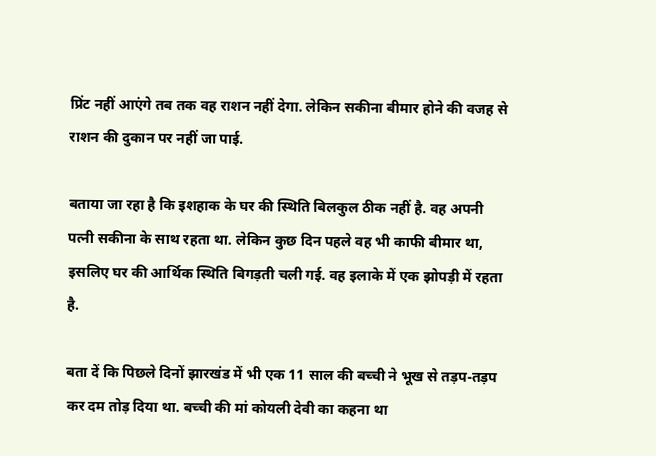प्रिंट नहीं आएंगे तब तक वह राशन नहीं देगा. लेकिन सकीना बीमार होने की वजह से राशन की दुकान पर नहीं जा पाई.

बताया जा रहा है कि इशहाक के घर की स्थिति बिलकुल ठीक नहीं है. वह अपनी पत्नी सकीना के साथ रहता था. लेकिन कुछ दिन पहले वह भी काफी बीमार था, इसलिए घर की आर्थिक स्थिति बिगड़ती चली गई. वह इलाके में एक झोपड़ी में रहता है.

बता दें कि पिछले दिनों झारखंड में भी एक 11 साल की बच्ची ने भूख से तड़प-तड़प कर दम तोड़ दिया था. बच्ची की मां कोयली देवी का कहना था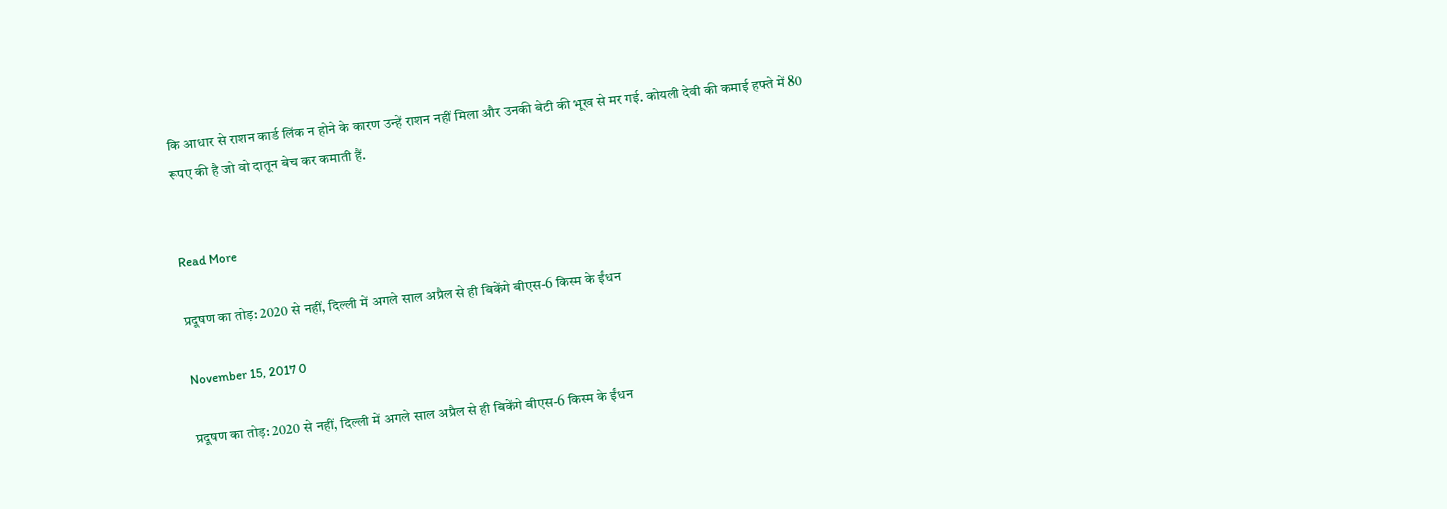कि आधार से राशन कार्ड लिंक न होने के कारण उन्हें राशन नहीं मिला और उनकी बेटी की भूख से मर गई. कोयली देवी की कमाई हफ्ते में 80 रूपए की है जो वो दातून बेच कर कमाती हैं.


Read More

प्रदूषण का तोड़: 2020 से नहीं, दिल्ली में अगले साल अप्रैल से ही बिकेंगे बीएस-6 किस्म के ईंधन

November 15, 2017 0

प्रदूषण का तोड़: 2020 से नहीं, दिल्ली में अगले साल अप्रैल से ही बिकेंगे बीएस-6 किस्म के ईंधन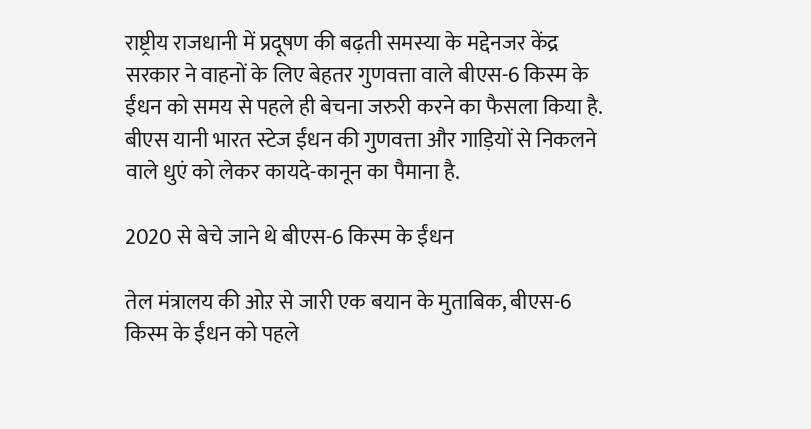राष्ट्रीय राजधानी में प्रदूषण की बढ़ती समस्या के मद्देनजर केंद्र सरकार ने वाहनों के लिए बेहतर गुणवत्ता वाले बीएस-6 किस्म के ईंधन को समय से पहले ही बेचना जरुरी करने का फैसला किया है. बीएस यानी भारत स्टेज ईंधन की गुणवत्ता और गाड़ियों से निकलने वाले धुएं को लेकर कायदे-कानून का पैमाना है.

2020 से बेचे जाने थे बीएस-6 किस्म के ईंधन

तेल मंत्रालय की ओऱ से जारी एक बयान के मुताबिक, बीएस-6 किस्म के ईंधन को पहले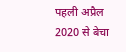पहली अप्रैल 2020 से बेचा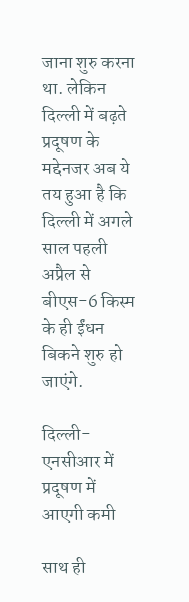जाना शुरु करना था. लेकिन दिल्ली में बढ़ते प्रदूषण के मद्देनजर अब ये तय हुआ है कि दिल्ली में अगले साल पहली अप्रैल से बीएस-6 किस्म के ही ईंधन बिकने शुरु हो जाएंगे.

दिल्ली-एनसीआर में प्रदूषण में आएगी कमी

साथ ही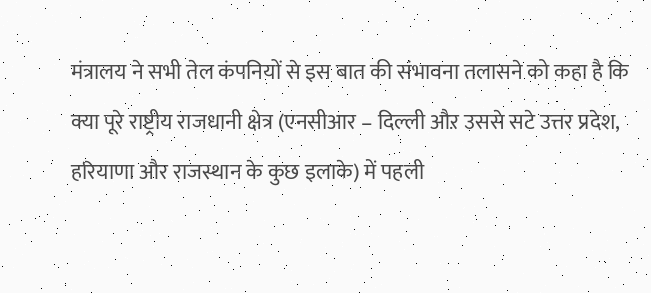मंत्रालय ने सभी तेल कंपनियों से इस बात की संभावना तलासने को कहा है कि क्या पूरे राष्ट्रीय राजधानी क्षेत्र (एनसीआर – दिल्ली औऱ उससे सटे उत्तर प्रदेश, हरियाणा और राजस्थान के कुछ इलाके) में पहली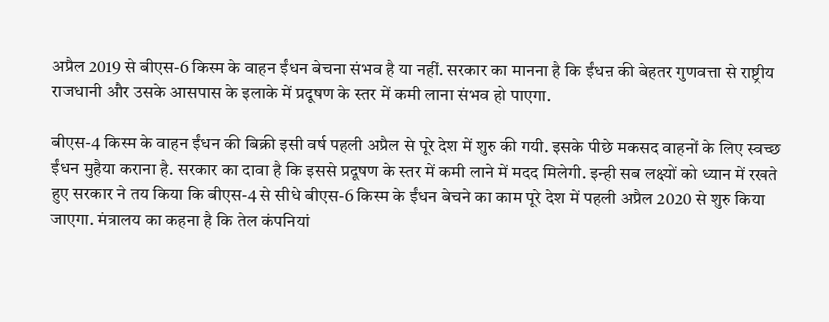अप्रैल 2019 से बीएस-6 किस्म के वाहन ईंधन बेचना संभव है या नहीं. सरकार का मानना है कि ईंधऩ की बेहतर गुणवत्ता से राष्ट्रीय राजधानी और उसके आसपास के इलाके में प्रदूषण के स्तर में कमी लाना संभव हो पाएगा.

बीएस-4 किस्म के वाहन ईंधन की बिक्री इसी वर्ष पहली अप्रैल से पूरे देश में शुरु की गयी. इसके पीछे मकसद वाहनों के लिए स्वच्छ ईंधन मुहैया कराना है. सरकार का दावा है कि इससे प्रदूषण के स्तर में कमी लाने में मदद मिलेगी. इन्ही सब लक्ष्यों को ध्यान में रखते हुए सरकार ने तय किया कि बीएस-4 से सीधे बीएस-6 किस्म के ईंधन बेचने का काम पूरे देश में पहली अप्रैल 2020 से शुरु किया जाएगा. मंत्रालय का कहना है कि तेल कंपनियां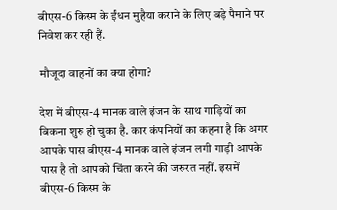बीएस-6 किस्म के ईंधन मुहैया कराने के लिए बड़े पैमाने पर निवेश कर रही हैं.

मौजूदा वाहनों का क्या होगा?

देश में बीएस-4 मानक वाले इंजन के साथ गाड़ियों का बिकना शुरु हो चुका है. कार कंपनियों का कहना है कि अगर आपके पास बीएस-4 मानक वाले इंजन लगी गाड़ी आपके पास है तो आपको चिंता करने की जरुरत नहीं. इसमें बीएस-6 किस्म के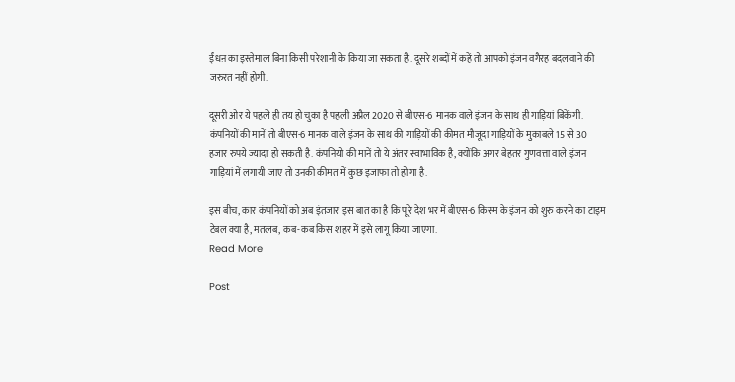ईंधऩ का इस्तेमाल बिना किसी परेशानी के किया जा सकता है. दूसरे शब्दों में कहें तो आपको इंजन वगैरह बदलवाने की जरुरत नहीं होगी.

दूसरी ओर ये पहले ही तय हो चुका है पहली अप्रैल 2020 से बीएस-6 मानक वाले इंजन के साथ ही गाड़ियां बिकेंगी. कंपनियों की मानें तो बीएस-6 मानक वाले इंजन के साथ की गाड़ियों की कीमत मौजूदा गाड़ियों के मुकाबले 15 से 30 हजार रुपये ज्यादा हो सकती है. कंपनियो की मानें तो ये अंतर स्वाभाविक है, क्योंकि अगर बेहतर गुणवत्ता वाले इंजन गाड़ियां में लगायी जाए तो उनकी कीमत में कुछ इजाफा तो होगा है.

इस बीच, कार कंपनियों को अब इंतजार इस बात का है कि पूरे देश भर में बीएस-6 किस्म के इंजन को शुरु करने का टाइम टेबल क्या है, मतलब, कब-कब किस शहर में इसे लागू किया जाएगा.
Read More

Post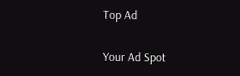Top Ad

Your Ad Spot